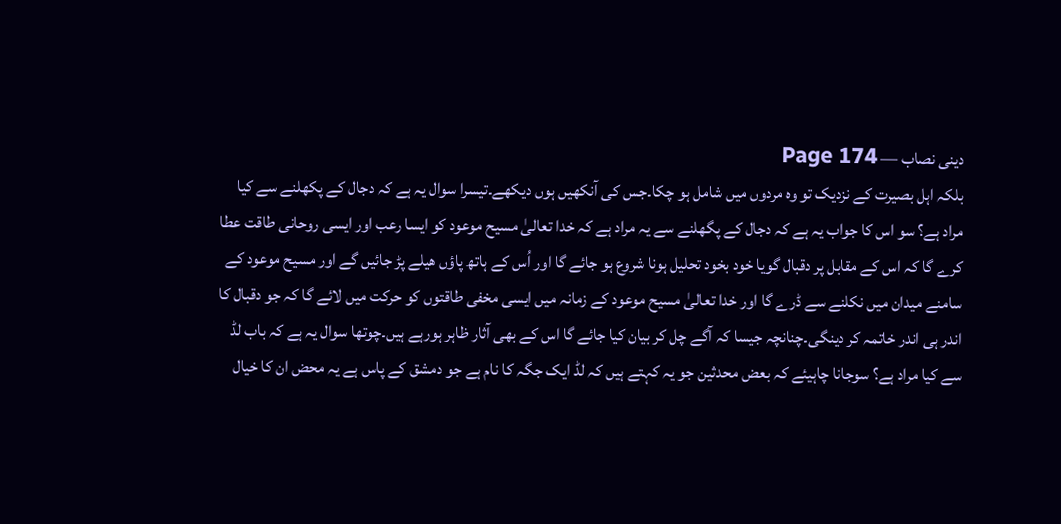دینی نصاب — Page 174
بلکہ اہل بصیرت کے نزدیک تو وہ مردوں میں شامل ہو چکا۔جس کی آنکھیں ہوں دیکھے۔تیسرا سوال یہ ہے کہ دجال کے پکھلنے سے کیا مراد ہے؟ سو اس کا جواب یہ ہے کہ دجال کے پگھلنے سے یہ مراد ہے کہ خدا تعالیٰ مسیح موعود کو ایسا رعب اور ایسی روحانی طاقت عطا کرے گا کہ اس کے مقابل پر دقبال گویا خود بخود تحلیل ہونا شروع ہو جائے گا اور اُس کے ہاتھ پاؤں ھیلے پڑ جائیں گے اور مسیح موعود کے سامنے میدان میں نکلنے سے ڈرے گا اور خدا تعالیٰ مسیح موعود کے زمانہ میں ایسی مخفی طاقتوں کو حرکت میں لائے گا کہ جو دقبال کا اندر ہی اندر خاتمہ کر دینگی۔چنانچہ جیسا کہ آگے چل کر بیان کیا جائے گا اس کے بھی آثار ظاہر ہورہے ہیں۔چوتھا سوال یہ ہے کہ باب لڈ سے کیا مراد ہے؟ سوجانا چاہیئے کہ بعض محدثین جو یہ کہتے ہیں کہ لڈ ایک جگہ کا نام ہے جو دمشق کے پاس ہے یہ محض ان کا خیال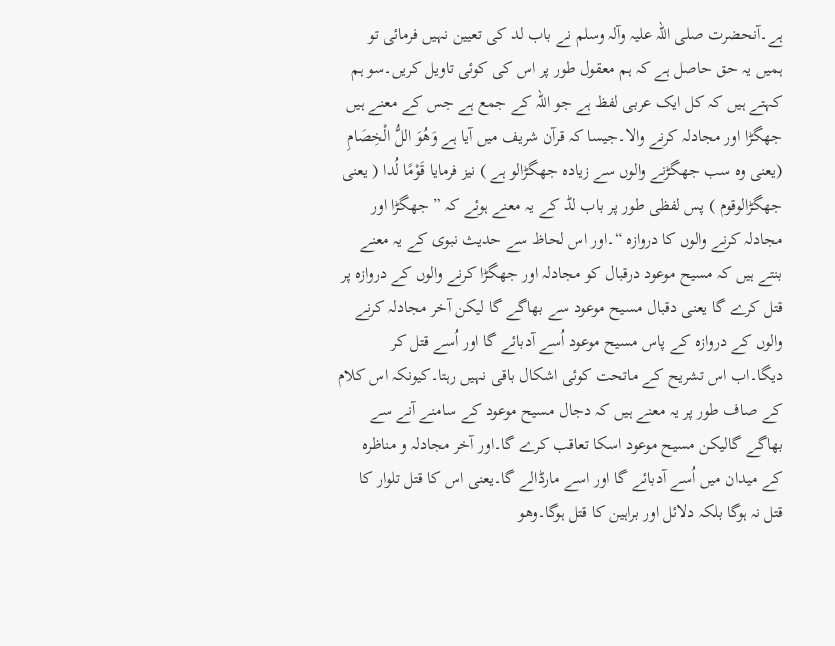ہے۔آنحضرت صلی اللہ علیہ وآلہ وسلم نے باب لد کی تعیین نہیں فرمائی تو ہمیں یہ حق حاصل ہے کہ ہم معقول طور پر اس کی کوئی تاویل کریں۔سو ہم کہتے ہیں کہ کل ایک عربی لفظ ہے جو اللہ کے جمع ہے جس کے معنے ہیں جھگڑا اور مجادلہ کرنے والا۔جیسا کہ قرآن شریف میں آیا ہے وَهُوَ اللُّ الْخِصَامِ (یعنی وہ سب جھگڑنے والوں سے زیادہ جھگڑالو ہے ) نیز فرمایا قَوْمًا لُدا ( یعنی جھگڑالوقوم ) پس لفظی طور پر باب لڈ کے یہ معنے ہوئے کہ ” جھگڑا اور مجادلہ کرنے والوں کا دروازہ “۔اور اس لحاظ سے حدیث نبوی کے یہ معنے بنتے ہیں کہ مسیح موعود درقبال کو مجادلہ اور جھگڑا کرنے والوں کے دروازہ پر قتل کرے گا یعنی دقبال مسیح موعود سے بھاگے گا لیکن آخر مجادلہ کرنے والوں کے دروازہ کے پاس مسیح موعود اُسے آدبائے گا اور اُسے قتل کر دیگا۔اب اس تشریح کے ماتحت کوئی اشکال باقی نہیں رہتا۔کیونکہ اس کلام کے صاف طور پر یہ معنے ہیں کہ دجال مسیح موعود کے سامنے آنے سے بھاگے گالیکن مسیح موعود اسکا تعاقب کرے گا۔اور آخر مجادلہ و مناظرہ کے میدان میں اُسے آدبائے گا اور اسے مارڈالے گا۔یعنی اس کا قتل تلوار کا قتل نہ ہوگا بلکہ دلائل اور براہین کا قتل ہوگا۔وھو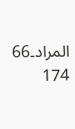المراد۔66 174